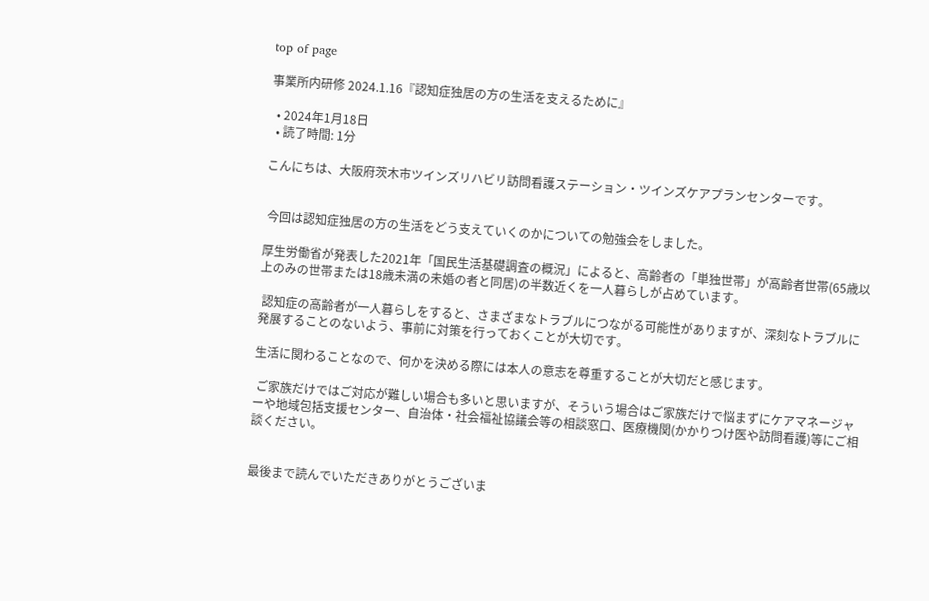top of page

事業所内研修 2024.1.16『認知症独居の方の生活を支えるために』

  • 2024年1月18日
  • 読了時間: 1分

こんにちは、大阪府茨木市ツインズリハビリ訪問看護ステーション・ツインズケアプランセンターです。


 今回は認知症独居の方の生活をどう支えていくのかについての勉強会をしました。

厚生労働省が発表した2021年「国民生活基礎調査の概況」によると、高齢者の「単独世帯」が高齢者世帯(65歳以上のみの世帯または18歳未満の未婚の者と同居)の半数近くを一人暮らしが占めています。

 認知症の高齢者が一人暮らしをすると、さまざまなトラブルにつながる可能性がありますが、深刻なトラブルに発展することのないよう、事前に対策を行っておくことが大切です。

生活に関わることなので、何かを決める際には本人の意志を尊重することが大切だと感じます。

 ご家族だけではご対応が難しい場合も多いと思いますが、そういう場合はご家族だけで悩まずにケアマネージャーや地域包括支援センター、自治体・社会福祉協議会等の相談窓口、医療機関(かかりつけ医や訪問看護)等にご相談ください。


最後まで読んでいただきありがとうございま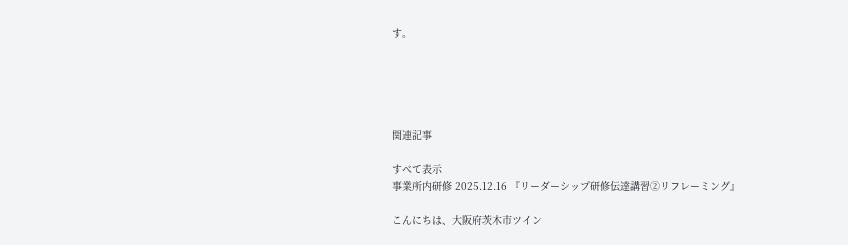す。





関連記事

すべて表示
事業所内研修 2025.12.16 『リーダーシップ研修伝達講習②リフレーミング』

こんにちは、大阪府茨木市ツイン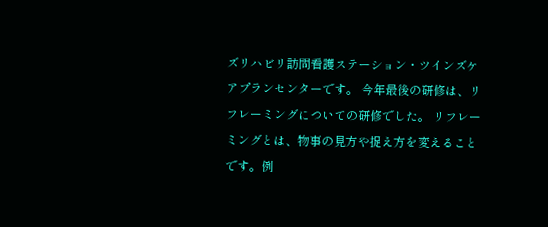ズリハビリ訪問看護ステーション・ツインズケアプランセンターです。 今年最後の研修は、リフレーミングについての研修でした。 リフレーミングとは、物事の見方や捉え方を変えることです。例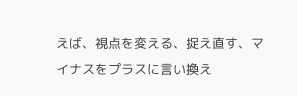えば、視点を変える、捉え直す、マイナスをプラスに言い換え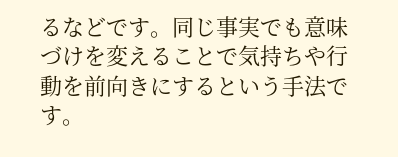るなどです。同じ事実でも意味づけを変えることで気持ちや行動を前向きにするという手法です。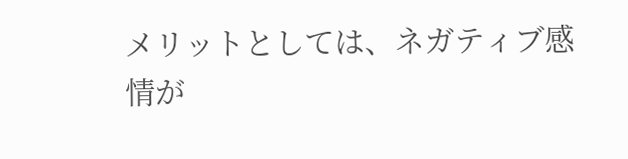メリットとしては、ネガティブ感情が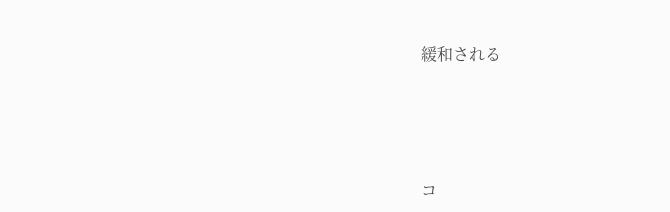緩和される





コ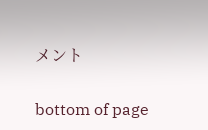メント


bottom of page